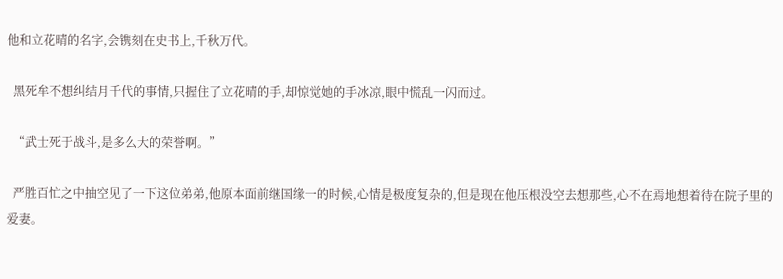他和立花晴的名字,会镌刻在史书上,千秋万代。

  黑死牟不想纠结月千代的事情,只握住了立花晴的手,却惊觉她的手冰凉,眼中慌乱一闪而过。

  “武士死于战斗,是多么大的荣誉啊。”

  严胜百忙之中抽空见了一下这位弟弟,他原本面前继国缘一的时候,心情是极度复杂的,但是现在他压根没空去想那些,心不在焉地想着待在院子里的爱妻。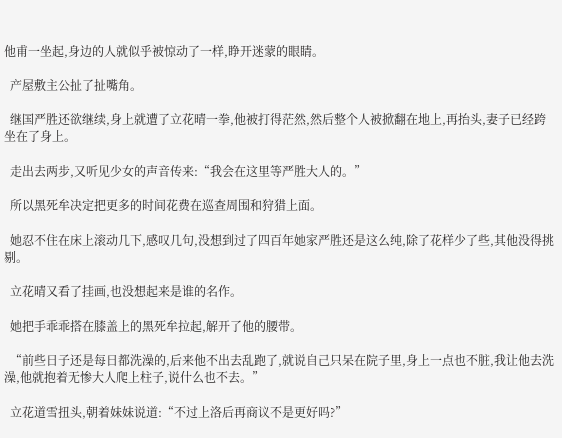他甫一坐起,身边的人就似乎被惊动了一样,睁开迷蒙的眼睛。

  产屋敷主公扯了扯嘴角。

  继国严胜还欲继续,身上就遭了立花晴一拳,他被打得茫然,然后整个人被掀翻在地上,再抬头,妻子已经跨坐在了身上。

  走出去两步,又听见少女的声音传来:“我会在这里等严胜大人的。”

  所以黑死牟决定把更多的时间花费在巡查周围和狩猎上面。

  她忍不住在床上滚动几下,感叹几句,没想到过了四百年她家严胜还是这么纯,除了花样少了些,其他没得挑剔。

  立花晴又看了挂画,也没想起来是谁的名作。

  她把手乖乖搭在膝盖上的黑死牟拉起,解开了他的腰带。

  “前些日子还是每日都洗澡的,后来他不出去乱跑了,就说自己只呆在院子里,身上一点也不脏,我让他去洗澡,他就抱着无惨大人爬上柱子,说什么也不去。”

  立花道雪扭头,朝着妹妹说道:“不过上洛后再商议不是更好吗?”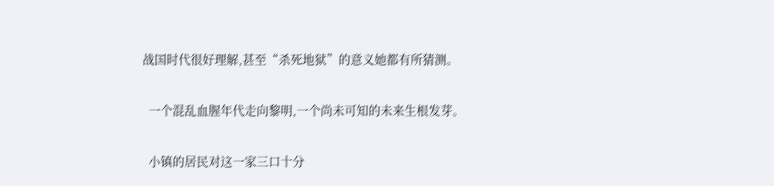战国时代很好理解,甚至“杀死地狱”的意义她都有所猜测。

  一个混乱血腥年代走向黎明,一个尚未可知的未来生根发芽。

  小镇的居民对这一家三口十分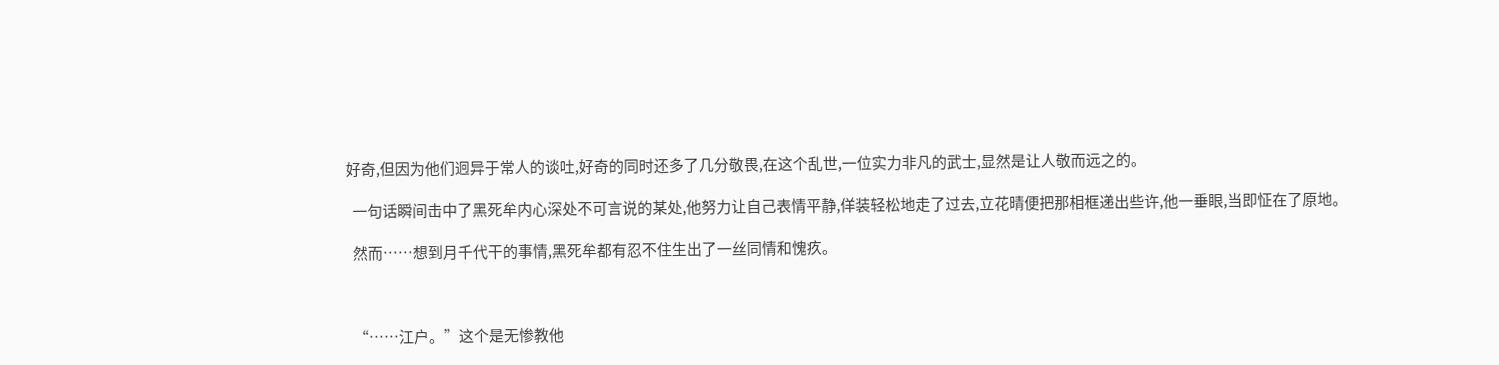好奇,但因为他们迥异于常人的谈吐,好奇的同时还多了几分敬畏,在这个乱世,一位实力非凡的武士,显然是让人敬而远之的。

  一句话瞬间击中了黑死牟内心深处不可言说的某处,他努力让自己表情平静,佯装轻松地走了过去,立花晴便把那相框递出些许,他一垂眼,当即怔在了原地。

  然而……想到月千代干的事情,黑死牟都有忍不住生出了一丝同情和愧疚。



  “……江户。”这个是无惨教他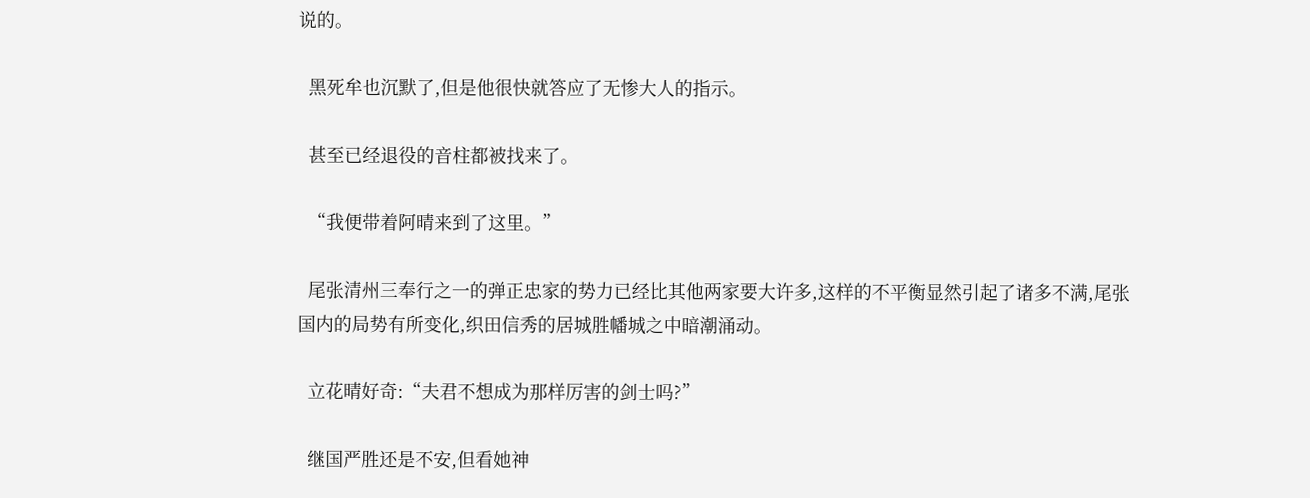说的。

  黑死牟也沉默了,但是他很快就答应了无惨大人的指示。

  甚至已经退役的音柱都被找来了。

  “我便带着阿晴来到了这里。”

  尾张清州三奉行之一的弹正忠家的势力已经比其他两家要大许多,这样的不平衡显然引起了诸多不满,尾张国内的局势有所变化,织田信秀的居城胜幡城之中暗潮涌动。

  立花晴好奇:“夫君不想成为那样厉害的剑士吗?”

  继国严胜还是不安,但看她神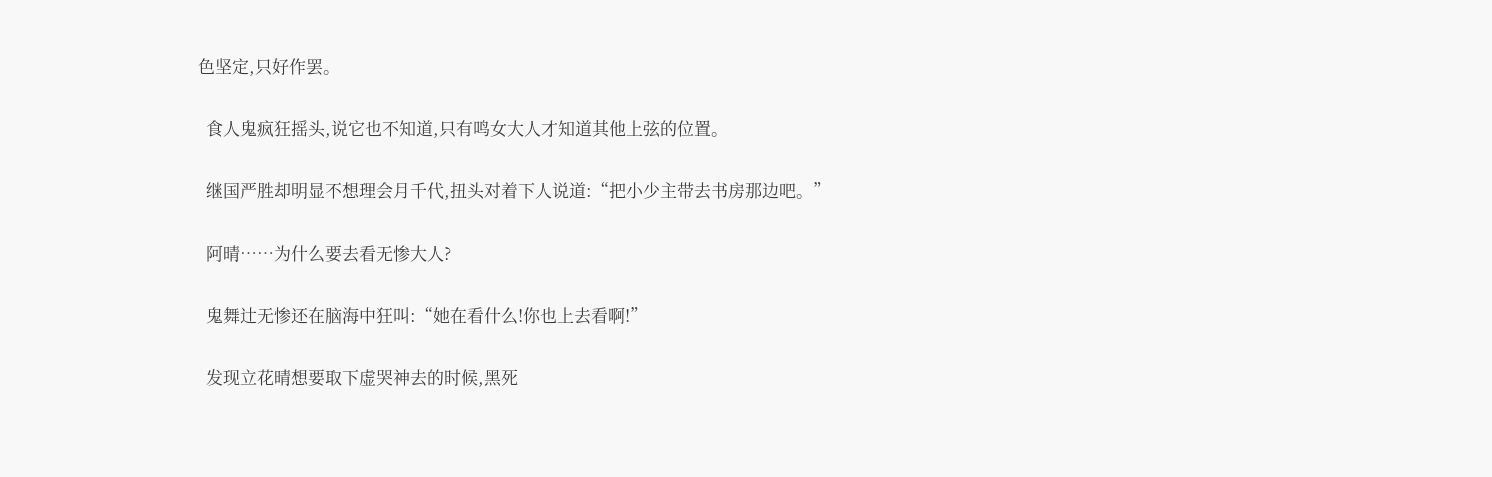色坚定,只好作罢。

  食人鬼疯狂摇头,说它也不知道,只有鸣女大人才知道其他上弦的位置。

  继国严胜却明显不想理会月千代,扭头对着下人说道:“把小少主带去书房那边吧。”

  阿晴……为什么要去看无惨大人?

  鬼舞辻无惨还在脑海中狂叫:“她在看什么!你也上去看啊!”

  发现立花晴想要取下虚哭神去的时候,黑死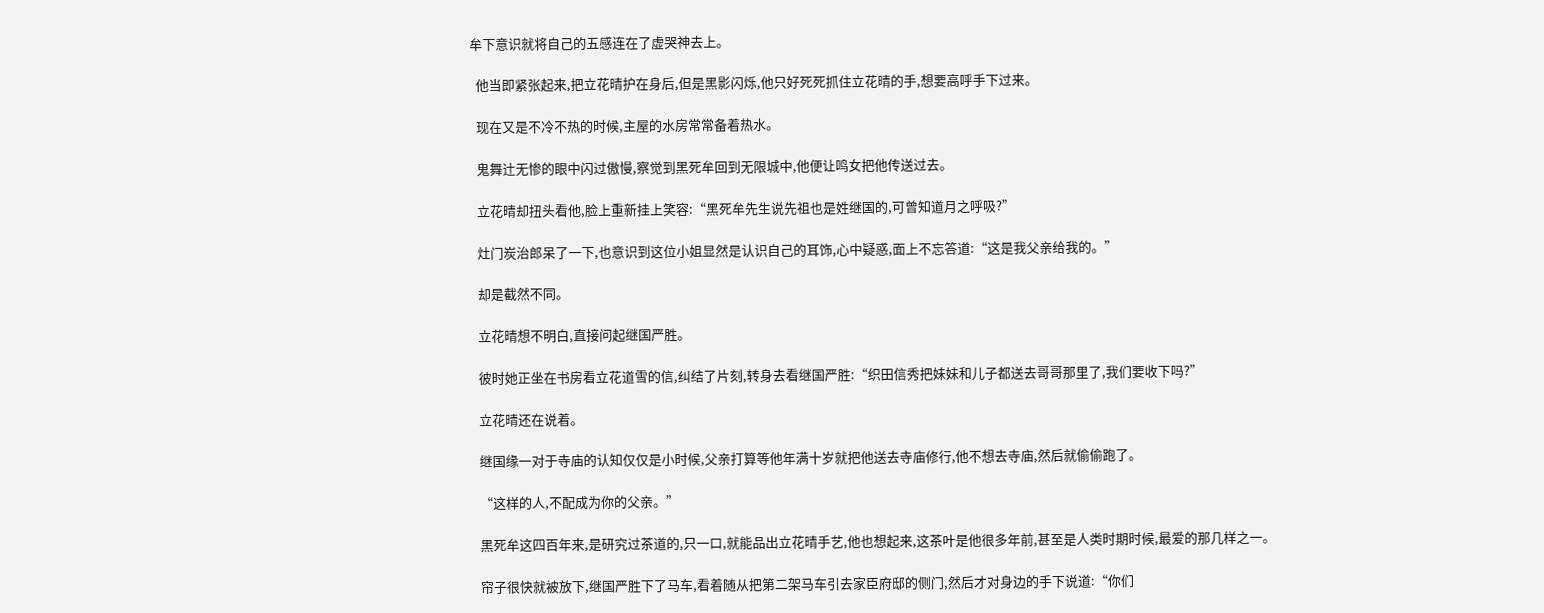牟下意识就将自己的五感连在了虚哭神去上。

  他当即紧张起来,把立花晴护在身后,但是黑影闪烁,他只好死死抓住立花晴的手,想要高呼手下过来。

  现在又是不冷不热的时候,主屋的水房常常备着热水。

  鬼舞辻无惨的眼中闪过傲慢,察觉到黑死牟回到无限城中,他便让鸣女把他传送过去。

  立花晴却扭头看他,脸上重新挂上笑容:“黑死牟先生说先祖也是姓继国的,可曾知道月之呼吸?”

  灶门炭治郎呆了一下,也意识到这位小姐显然是认识自己的耳饰,心中疑惑,面上不忘答道:“这是我父亲给我的。”

  却是截然不同。

  立花晴想不明白,直接问起继国严胜。

  彼时她正坐在书房看立花道雪的信,纠结了片刻,转身去看继国严胜:“织田信秀把妹妹和儿子都送去哥哥那里了,我们要收下吗?”

  立花晴还在说着。

  继国缘一对于寺庙的认知仅仅是小时候,父亲打算等他年满十岁就把他送去寺庙修行,他不想去寺庙,然后就偷偷跑了。

  “这样的人,不配成为你的父亲。”

  黑死牟这四百年来,是研究过茶道的,只一口,就能品出立花晴手艺,他也想起来,这茶叶是他很多年前,甚至是人类时期时候,最爱的那几样之一。

  帘子很快就被放下,继国严胜下了马车,看着随从把第二架马车引去家臣府邸的侧门,然后才对身边的手下说道:“你们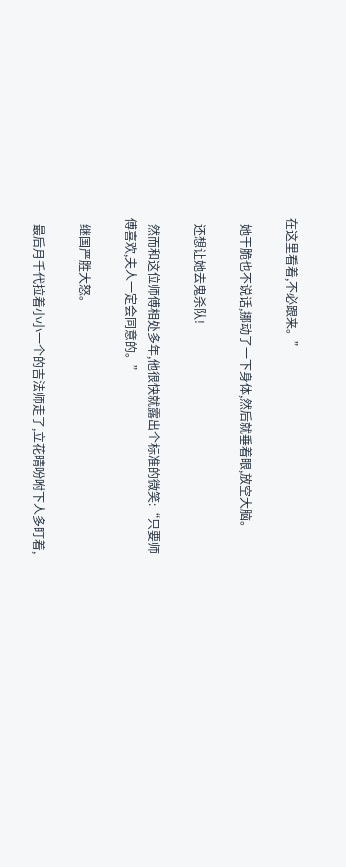在这里看着,不必跟来。”

  她干脆也不说话,挪动了一下身体,然后就垂着眼,放空大脑。

  还想让她去鬼杀队!

  然而和这位师傅相处多年,他很快就露出个标准的微笑:“只要师傅喜欢,夫人一定会同意的。”

  继国严胜大怒。

  最后月千代拉着小小一个的吉法师走了,立花晴吩咐下人多盯着,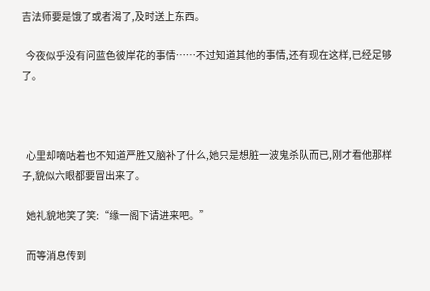吉法师要是饿了或者渴了,及时送上东西。

  今夜似乎没有问蓝色彼岸花的事情……不过知道其他的事情,还有现在这样,已经足够了。



  心里却嘀咕着也不知道严胜又脑补了什么,她只是想脏一波鬼杀队而已,刚才看他那样子,貌似六眼都要冒出来了。

  她礼貌地笑了笑:“缘一阁下请进来吧。”

  而等消息传到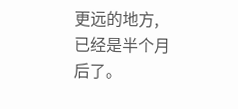更远的地方,已经是半个月后了。